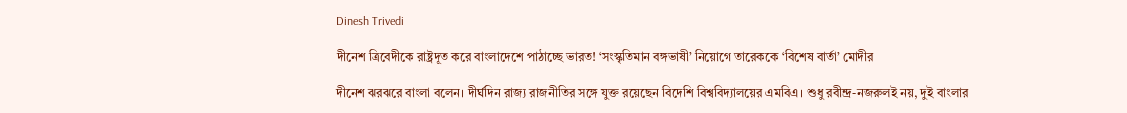Dinesh Trivedi

দীনেশ ত্রিবেদীকে রাষ্ট্রদূত করে বাংলাদেশে পাঠাচ্ছে ভারত! ‘সংস্কৃতিমান বঙ্গভাষী’ নিয়োগে তারেককে ‘বিশেষ বার্তা’ মোদীর

দীনেশ ঝরঝরে বাংলা বলেন। দীর্ঘদিন রাজ্য রাজনীতির সঙ্গে যুক্ত রয়েছেন বিদেশি বিশ্ববিদ্যালয়ের এমবিএ। শুধু রবীন্দ্র-নজরুলই নয়, দুই বাংলার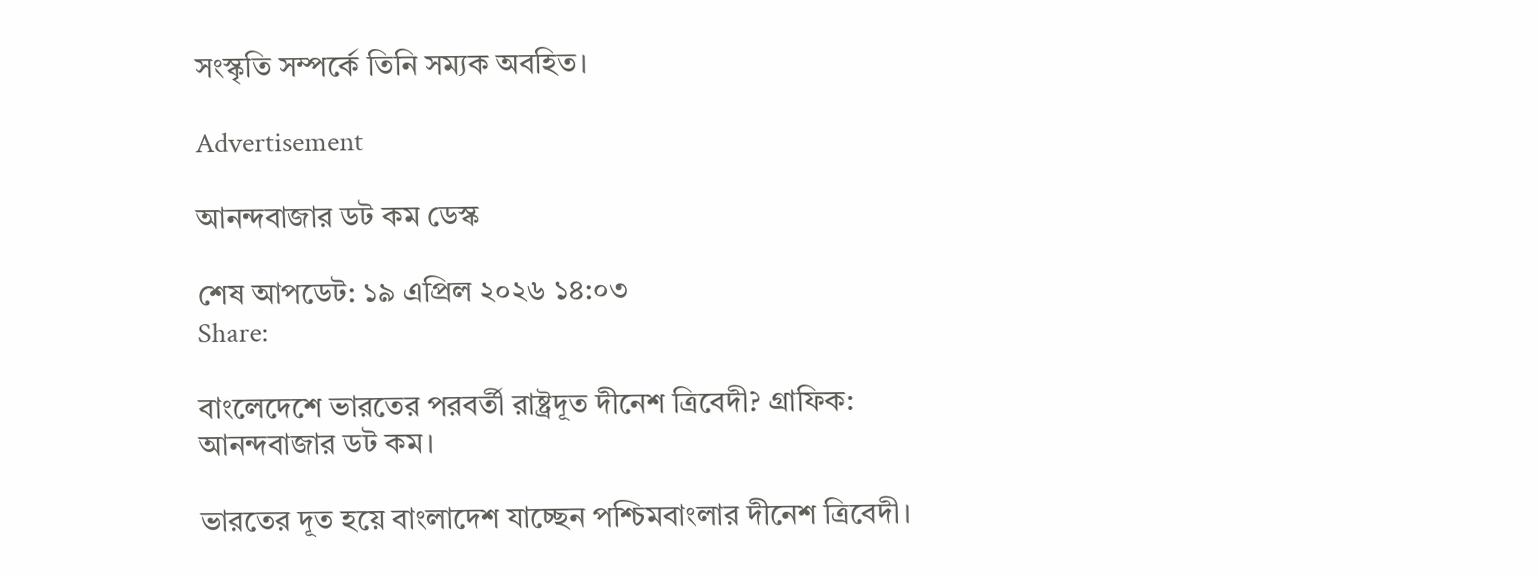সংস্কৃতি সম্পর্কে তিনি সম্যক অবহিত।

Advertisement

আনন্দবাজার ডট কম ডেস্ক

শেষ আপডেট: ১৯ এপ্রিল ২০২৬ ১৪:০৩
Share:

বাংলেদেশে ভারতের পরবর্তী রাষ্ট্রদূত দীনেশ ত্রিবেদী? গ্রাফিক: আনন্দবাজার ডট কম।

ভারতের দূত হয়ে বাংলাদেশ যাচ্ছেন পশ্চিমবাংলার দীনেশ ত্রিবেদী।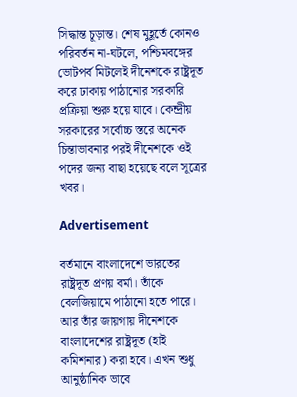সিদ্ধান্ত চূড়ান্ত। শেষ মুহূর্তে কোনও পরিবর্তন না-ঘটলে, পশ্চিমবঙ্গের ভোটপর্ব মিটলেই দীনেশকে রাষ্ট্রদূত করে ঢাকায় পাঠানোর সরকারি প্রক্রিয়া শুরু হয়ে যাবে। কেন্দ্রীয় সরকারের সর্বোচ্চ স্তরে অনেক চিন্তাভাবনার পরই দীনেশকে ওই পদের জন্য বাছা হয়েছে বলে সূত্রের খবর।

Advertisement

বর্তমানে বাংলাদেশে ভারতের রাষ্ট্রদূত প্রণয় বর্মা। তাঁকে বেলজিয়ামে পাঠানো হতে পারে। আর তাঁর জায়গায় দীনেশকে বাংলাদেশের রাষ্ট্রদূত (হাই কমিশনার) করা হবে। এখন শুধু আনুষ্ঠানিক ভাবে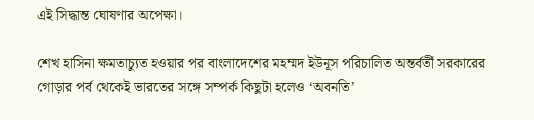এই সিদ্ধান্ত ঘোষণার অপেক্ষা।

শেখ হাসিনা ক্ষমতাচ্যুত হওয়ার পর বাংলাদেশের মহম্মদ ইউনূস পরিচালিত অন্তর্বর্তী সরকারের গোড়ার পর্ব থেকেই ভারতের সঙ্গে সম্পর্ক কিছুটা হলেও ‘অবনতি’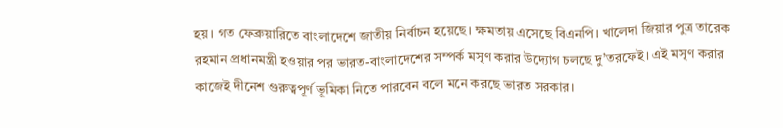হয়। গত ফেব্রুয়ারিতে বাংলাদেশে জাতীয় নির্বাচন হয়েছে। ক্ষমতায় এসেছে বিএনপি। খালেদা জিয়ার পুত্র তারেক রহমান প্রধানমন্ত্রী হওয়ার পর ভারত-বাংলাদেশের সম্পর্ক মসৃণ করার উদ্যোগ চলছে দু’তরফেই। এই মসৃণ করার কাজেই দীনেশ গুরুত্বপূর্ণ ভূমিকা নিতে পারবেন বলে মনে করছে ভারত সরকার।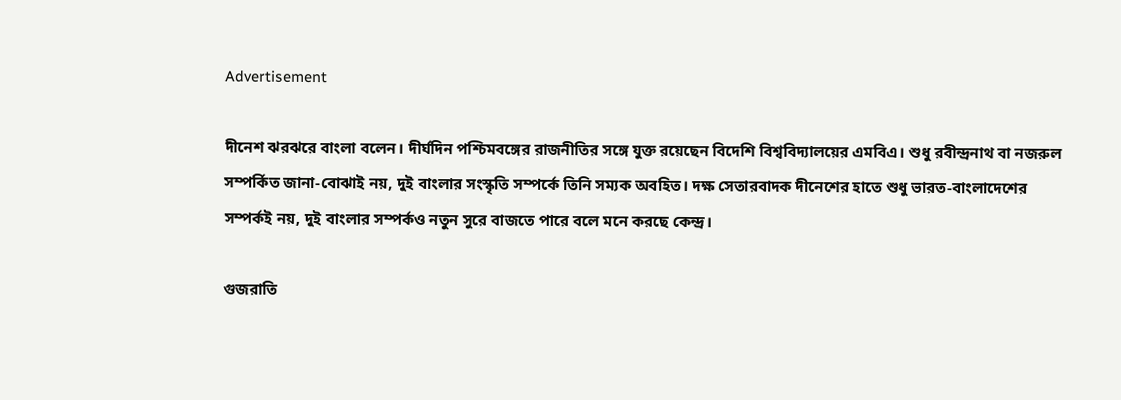Advertisement

দীনেশ ঝরঝরে বাংলা বলেন। দীর্ঘদিন পশ্চিমবঙ্গের রাজনীতির সঙ্গে যুক্ত রয়েছেন বিদেশি বিশ্ববিদ্যালয়ের এমবিএ। শুধু রবীন্দ্রনাথ বা নজরুল সম্পর্কিত জানা-বোঝাই নয়, দুই বাংলার সংস্কৃতি সম্পর্কে তিনি সম্যক অবহিত। দক্ষ সেতারবাদক দীনেশের হাতে শুধু ভারত-বাংলাদেশের সম্পর্কই নয়, দুই বাংলার সম্পর্কও নতুন সুরে বাজতে পারে বলে মনে করছে কেন্দ্র।

গুজরাতি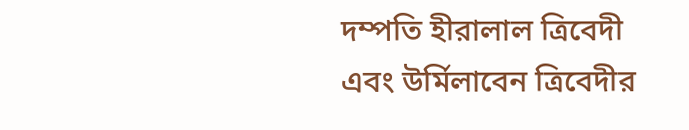দম্পতি হীরালাল ত্রিবেদী এবং উর্মিলাবেন ত্রিবেদীর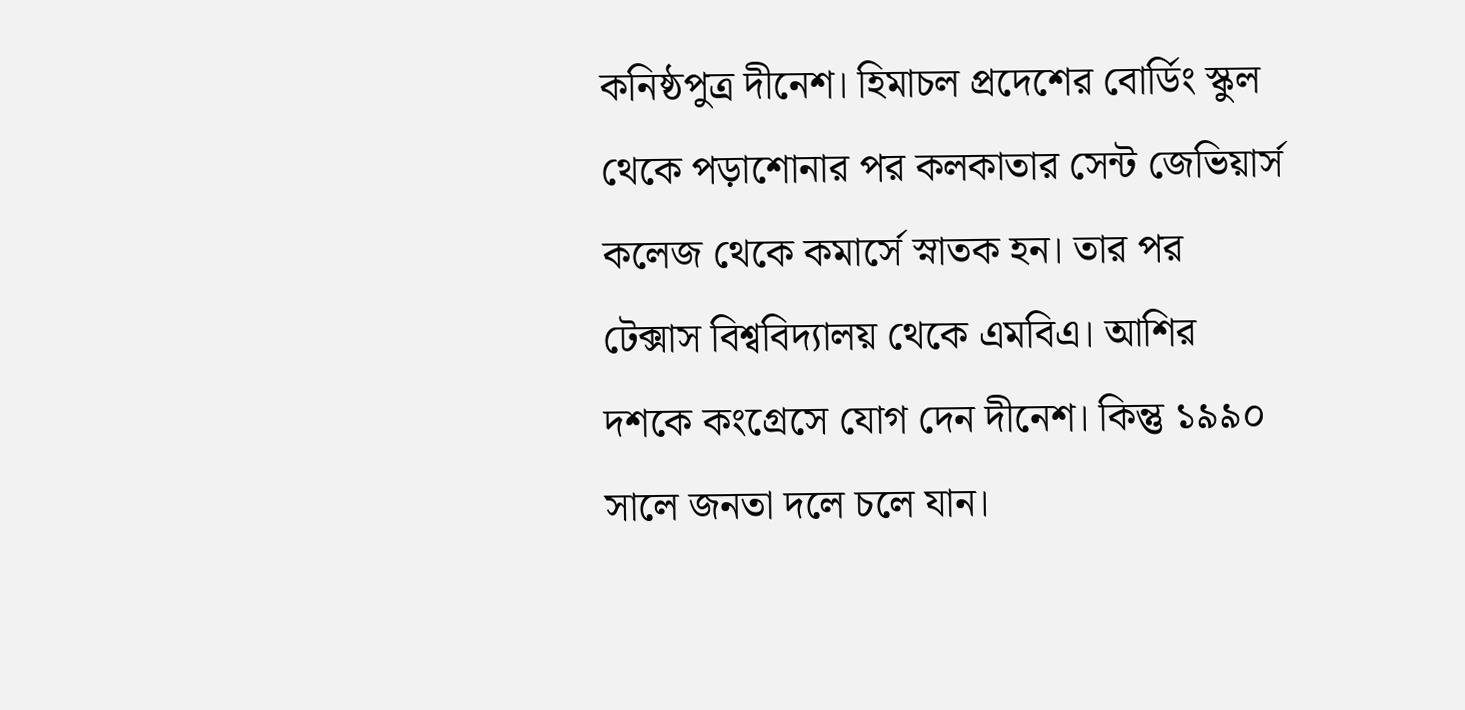কনিষ্ঠপুত্র দীনেশ। হিমাচল প্রদেশের বোর্ডিং স্কুল থেকে পড়াশোনার পর কলকাতার সেন্ট জেভিয়ার্স কলেজ থেকে কমার্সে স্নাতক হন। তার পর টেক্সাস বিশ্ববিদ্যালয় থেকে এমবিএ। আশির দশকে কংগ্রেসে যোগ দেন দীনেশ। কিন্তু ১৯৯০ সালে জনতা দলে চলে যান।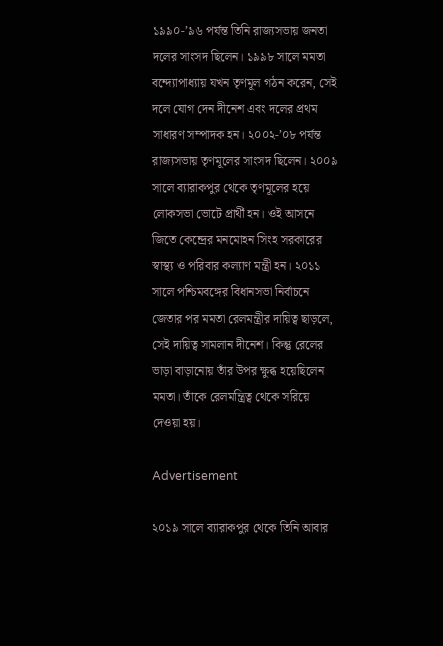১৯৯০-’৯৬ পর্যন্ত তিনি রাজ্যসভায় জনতা দলের সাংসদ ছিলেন। ১৯৯৮ সালে মমতা বন্দ্যোপাধ্যায় যখন তৃণমূল গঠন করেন, সেই দলে যোগ দেন দীনেশ এবং দলের প্রথম সাধারণ সম্পাদক হন। ২০০২-’০৮ পর্যন্ত রাজ্যসভায় তৃণমূলের সাংসদ ছিলেন। ২০০৯ সালে ব্যারাকপুর থেকে তৃণমূলের হয়ে লোকসভা ভোটে প্রার্থী হন। ওই আসনে জিতে কেন্দ্রের মনমোহন সিংহ সরকারের স্বাস্থ্য ও পরিবার কল্যাণ মন্ত্রী হন। ২০১১ সালে পশ্চিমবঙ্গের বিধানসভা নির্বাচনে জেতার পর মমতা রেলমন্ত্রীর দায়িত্ব ছাড়লে, সেই দায়িত্ব সামলান দীনেশ। কিন্তু রেলের ভাড়া বাড়ানোয় তাঁর উপর ক্ষুব্ধ হয়েছিলেন মমতা। তাঁকে রেলমন্ত্রিত্ব থেকে সরিয়ে দেওয়া হয়।

Advertisement

২০১৯ সালে ব্যারাকপুর থেকে তিনি আবার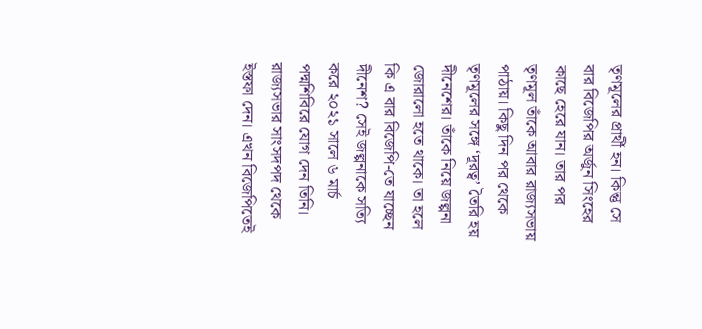তৃণমূলের প্রার্থী হন। কিন্তু সে বার বিজেপির অর্জুন সিংহের কাছে হেরে যান। তার পর তৃণমূল তাঁকে আবার রাজ্যসভায় পাঠায়। কিছু দিন পর থেকে তৃণমূলের সঙ্গে ‘দূরত্ব’ তৈরি হয় দীনেশের। তাঁকে নিয়ে জল্পনা জোরালো হতে থাকে। তা হলে কি এ বার বিজেপি-তে যাচ্ছেন দীনেশ? সেই জল্পনাকে সত্যি করে ২০২১ সালে ৬ মার্চ পদ্মশিবিরে যোগ দেন তিনি। রাজ্যসভার সাংসদপদ থেকে ইস্তফা দেন। এখন বিজেপিতেই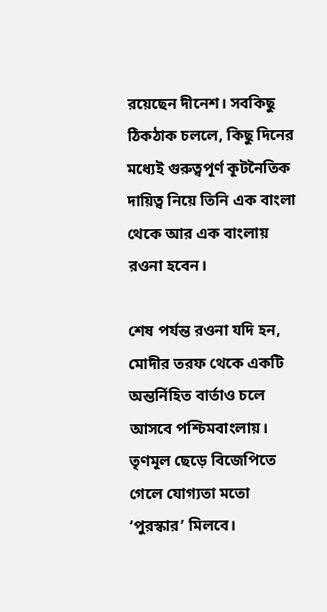রয়েছেন দীনেশ। সবকিছু ঠিকঠাক চললে, কিছু দিনের মধ্যেই গুরুত্বপূর্ণ কূটনৈতিক দায়িত্ব নিয়ে তিনি এক বাংলা থেকে আর এক বাংলায় রওনা হবেন।

শেষ পর্যন্ত রওনা যদি হন, মোদীর তরফ থেকে একটি অন্তর্নিহিত বার্তাও চলে আসবে পশ্চিমবাংলায়। তৃণমূল ছেড়ে বিজেপিতে গেলে যোগ্যতা মতো ‘পুরস্কার’ মিলবে।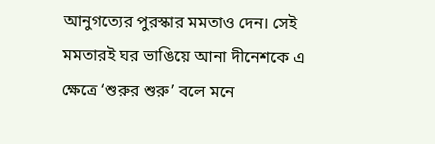আনুগত্যের পুরস্কার মমতাও দেন। সেই মমতারই ঘর ভাঙিয়ে আনা দীনেশকে এ ক্ষেত্রে ‘শুরুর শুরু’ বলে মনে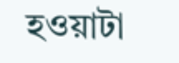হওয়াটা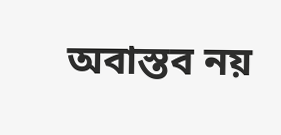অবাস্তব নয়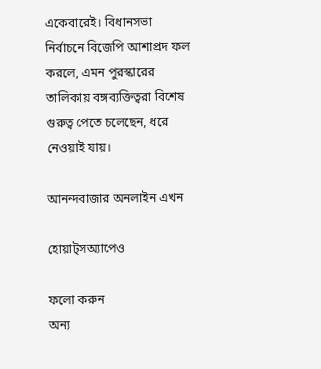একেবারেই। বিধানসভা নির্বাচনে বিজেপি আশাপ্রদ ফল করলে, এমন পুরস্কারের তালিকায় বঙ্গব্যক্তিত্বরা বিশেষ গুরুত্ব পেতে চলেছেন, ধরে নেওয়াই যায়।

আনন্দবাজার অনলাইন এখন

হোয়াট্‌সঅ্যাপেও

ফলো করুন
অন্য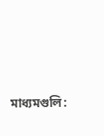মাধ্যমগুলি: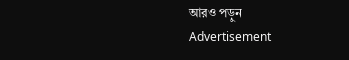আরও পড়ুন
Advertisement